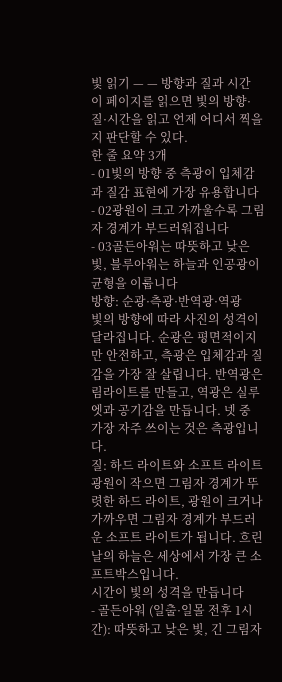빛 읽기 — — 방향과 질과 시간
이 페이지를 읽으면 빛의 방향·질·시간을 읽고 언제 어디서 찍을지 판단할 수 있다.
한 줄 요약 3개
- 01빛의 방향 중 측광이 입체감과 질감 표현에 가장 유용합니다
- 02광원이 크고 가까울수록 그림자 경계가 부드러워집니다
- 03골든아워는 따뜻하고 낮은 빛, 블루아워는 하늘과 인공광이 균형을 이룹니다
방향: 순광·측광·반역광·역광
빛의 방향에 따라 사진의 성격이 달라집니다. 순광은 평면적이지만 안전하고, 측광은 입체감과 질감을 가장 잘 살립니다. 반역광은 림라이트를 만들고, 역광은 실루엣과 공기감을 만듭니다. 넷 중 가장 자주 쓰이는 것은 측광입니다.
질: 하드 라이트와 소프트 라이트
광원이 작으면 그림자 경계가 뚜렷한 하드 라이트, 광원이 크거나 가까우면 그림자 경계가 부드러운 소프트 라이트가 됩니다. 흐린 날의 하늘은 세상에서 가장 큰 소프트박스입니다.
시간이 빛의 성격을 만듭니다
- 골든아워 (일출·일몰 전후 1시간): 따뜻하고 낮은 빛, 긴 그림자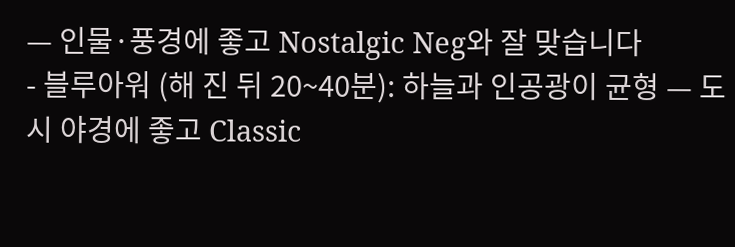— 인물·풍경에 좋고 Nostalgic Neg와 잘 맞습니다
- 블루아워 (해 진 뒤 20~40분): 하늘과 인공광이 균형 — 도시 야경에 좋고 Classic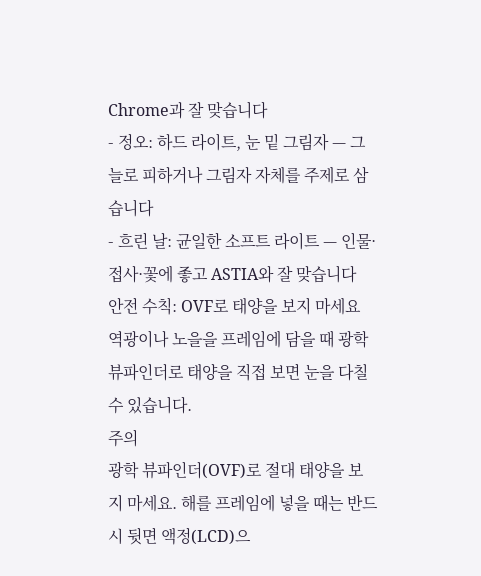Chrome과 잘 맞습니다
- 정오: 하드 라이트, 눈 밑 그림자 — 그늘로 피하거나 그림자 자체를 주제로 삼습니다
- 흐린 날: 균일한 소프트 라이트 — 인물·접사·꽃에 좋고 ASTIA와 잘 맞습니다
안전 수칙: OVF로 태양을 보지 마세요
역광이나 노을을 프레임에 담을 때 광학 뷰파인더로 태양을 직접 보면 눈을 다칠 수 있습니다.
주의
광학 뷰파인더(OVF)로 절대 태양을 보지 마세요. 해를 프레임에 넣을 때는 반드시 뒷면 액정(LCD)으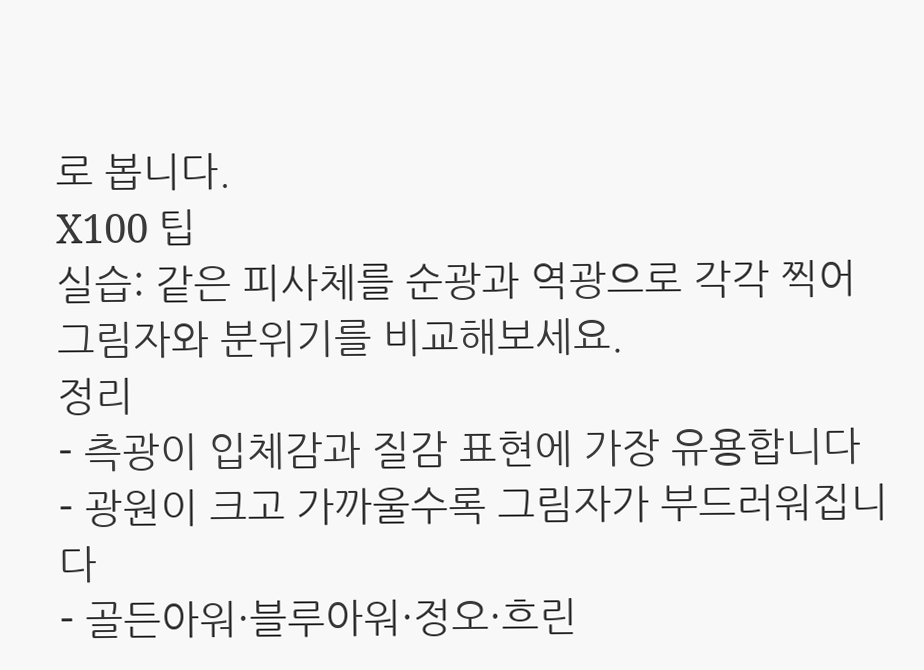로 봅니다.
X100 팁
실습: 같은 피사체를 순광과 역광으로 각각 찍어 그림자와 분위기를 비교해보세요.
정리
- 측광이 입체감과 질감 표현에 가장 유용합니다
- 광원이 크고 가까울수록 그림자가 부드러워집니다
- 골든아워·블루아워·정오·흐린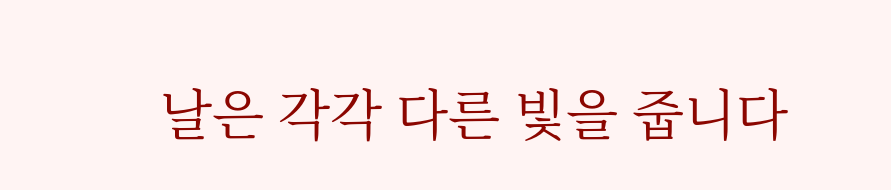날은 각각 다른 빛을 줍니다